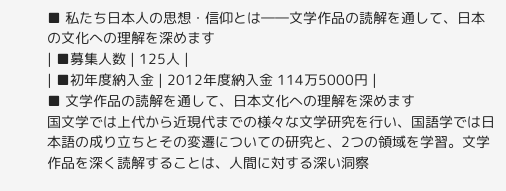■ 私たち日本人の思想・信仰とは――文学作品の読解を通して、日本の文化への理解を深めます
| ■募集人数 | 125人 |
| ■初年度納入金 | 2012年度納入金 114万5000円 |
■ 文学作品の読解を通して、日本文化への理解を深めます
国文学では上代から近現代までの様々な文学研究を行い、国語学では日本語の成り立ちとその変遷についての研究と、2つの領域を学習。文学作品を深く読解することは、人間に対する深い洞察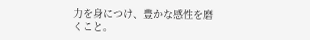力を身につけ、豊かな感性を磨くこと。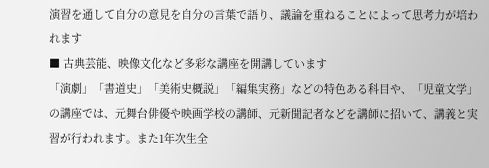演習を通して自分の意見を自分の言葉で語り、議論を重ねることによって思考力が培われます
■ 古典芸能、映像文化など多彩な講座を開講しています
「演劇」「書道史」「美術史概説」「編集実務」などの特色ある科目や、「児童文学」の講座では、元舞台俳優や映画学校の講師、元新聞記者などを講師に招いて、講義と実習が行われます。また1年次生全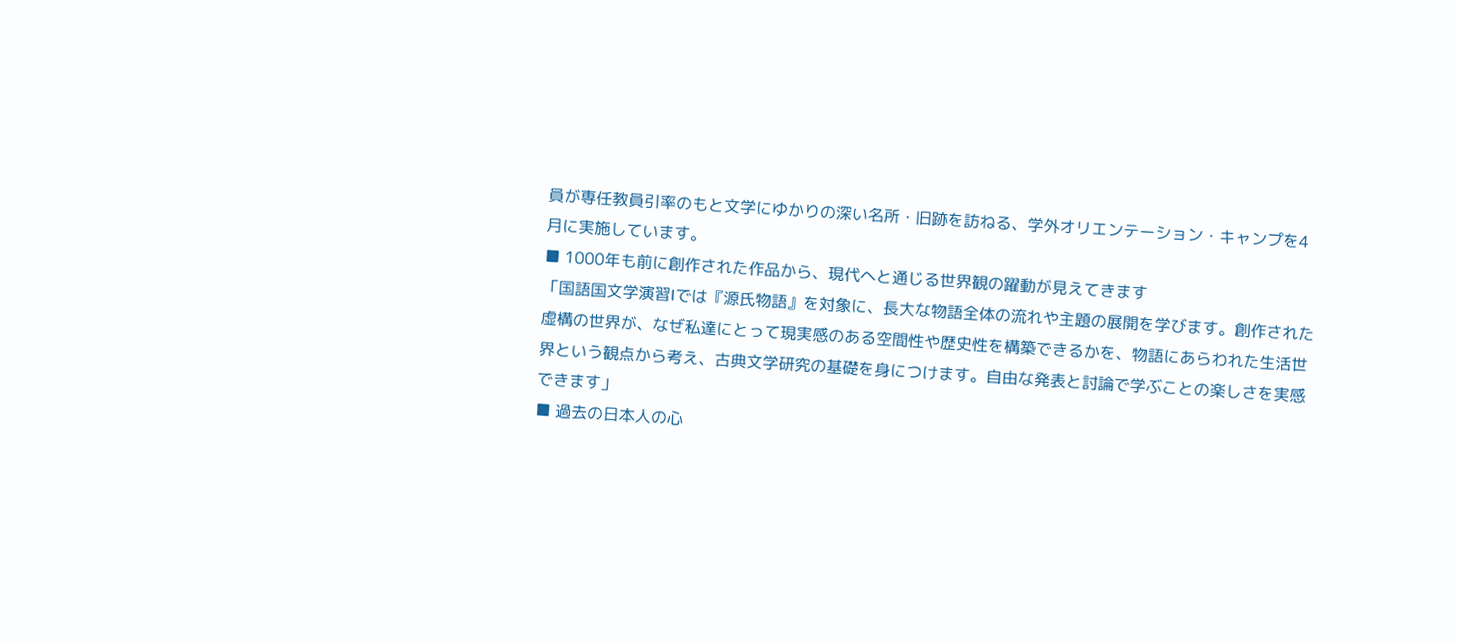員が専任教員引率のもと文学にゆかりの深い名所・旧跡を訪ねる、学外オリエンテーション・キャンプを4月に実施しています。
■ 1000年も前に創作された作品から、現代へと通じる世界観の躍動が見えてきます
「国語国文学演習Iでは『源氏物語』を対象に、長大な物語全体の流れや主題の展開を学びます。創作された虚構の世界が、なぜ私達にとって現実感のある空間性や歴史性を構築できるかを、物語にあらわれた生活世界という観点から考え、古典文学研究の基礎を身につけます。自由な発表と討論で学ぶことの楽しさを実感できます」
■ 過去の日本人の心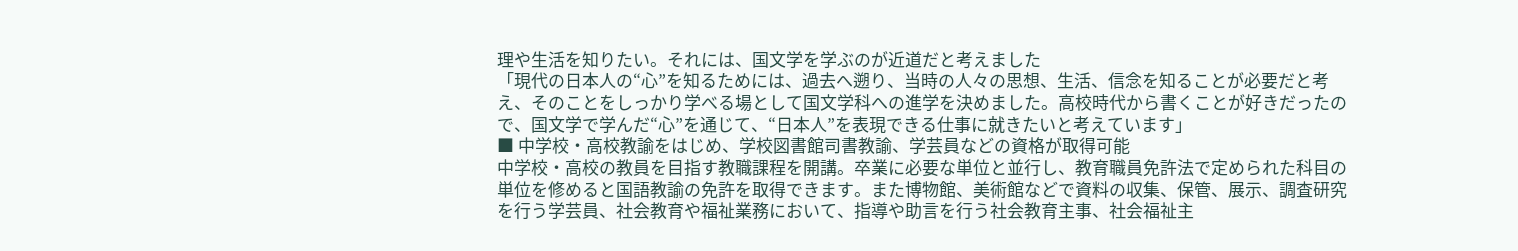理や生活を知りたい。それには、国文学を学ぶのが近道だと考えました
「現代の日本人の“心”を知るためには、過去へ遡り、当時の人々の思想、生活、信念を知ることが必要だと考え、そのことをしっかり学べる場として国文学科への進学を決めました。高校時代から書くことが好きだったので、国文学で学んだ“心”を通じて、“日本人”を表現できる仕事に就きたいと考えています」
■ 中学校・高校教諭をはじめ、学校図書館司書教諭、学芸員などの資格が取得可能
中学校・高校の教員を目指す教職課程を開講。卒業に必要な単位と並行し、教育職員免許法で定められた科目の単位を修めると国語教諭の免許を取得できます。また博物館、美術館などで資料の収集、保管、展示、調査研究を行う学芸員、社会教育や福祉業務において、指導や助言を行う社会教育主事、社会福祉主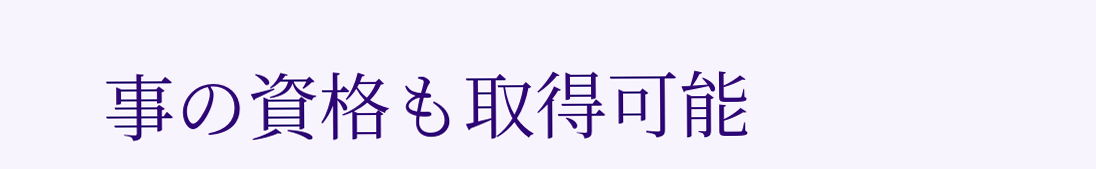事の資格も取得可能